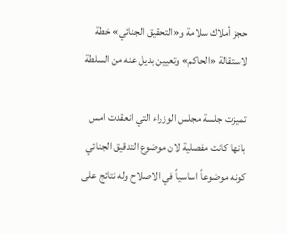حجز أملاك سلامة و«التحقيق الجنائي» خطة لاستقالة «الحاكم» وتعيين بديل عنه من السلطة

تميزت جلسة مجلس الوزراء التي انعقدت امس بانها كانت مفصلية لان موضوع التدقيق الجنائي كونه موضوعاً اساسياً في الاصلاح وله نتائج على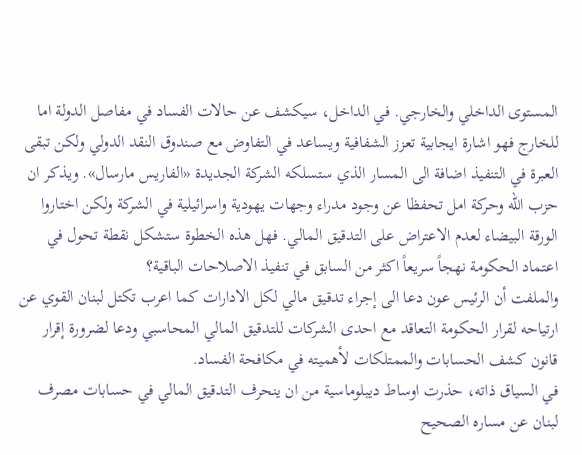المستوى الداخلي والخارجي. في الداخل، سيكشف عن حالات الفساد في مفاصل الدولة اما للخارج فهو اشارة ايجابية تعزز الشفافية ويساعد في التفاوض مع صندوق النقد الدولي ولكن تبقى العبرة في التنفيذ اضافة الى المسار الذي ستسلكه الشركة الجديدة «الفاريس مارسال». ويذكر ان حزب الله وحركة امل تحفظا عن وجود مدراء وجهات يهودية واسرائيلية في الشركة ولكن اختاروا الورقة البيضاء لعدم الاعتراض على التدقيق المالي. فهل هذه الخطوة ستشكل نقطة تحول في اعتماد الحكومة نهجاً سريعاً اكثر من السابق في تنفيذ الاصلاحات الباقية؟
والملفت أن الرئيس عون دعا الى إجراء تدقيق مالي لكل الادارات كما اعرب تكتل لبنان القوي عن ارتياحه لقرار الحكومة التعاقد مع احدى الشركات للتدقيق المالي المحاسبي ودعا لضرورة إقرار قانون كشف الحسابات والممتلكات لأهميته في مكافحة الفساد.
في السياق ذاته، حذرت اوساط ديبلوماسية من ان ينحرف التدقيق المالي في حسابات مصرف لبنان عن مساره الصحيح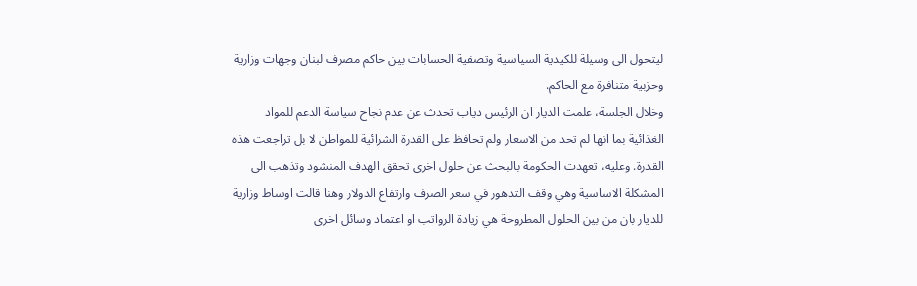ليتحول الى وسيلة للكيدية السياسية وتصفية الحسابات بين حاكم مصرف لبنان وجهات وزارية وحزبية متنافرة مع الحاكم.
وخلال الجلسة، علمت الديار ان الرئيس دياب تحدث عن عدم نجاح سياسة الدعم للمواد الغذائية بما انها لم تحد من الاسعار ولم تحافظ على القدرة الشرائية للمواطن لا بل تراجعت هذه القدرة. وعليه، تعهدت الحكومة بالبحث عن حلول اخرى تحقق الهدف المنشود وتذهب الى المشكلة الاساسية وهي وقف التدهور في سعر الصرف وارتفاع الدولار وهنا قالت اوساط وزارية للديار بان من بين الحلول المطروحة هي زيادة الرواتب او اعتماد وسائل اخرى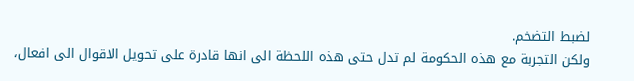لضبط التضخم.
ولكن التجربة مع هذه الحكومة لم تدل حتى هذه اللحظة الى انها قادرة على تحويل الاقوال الى افعال،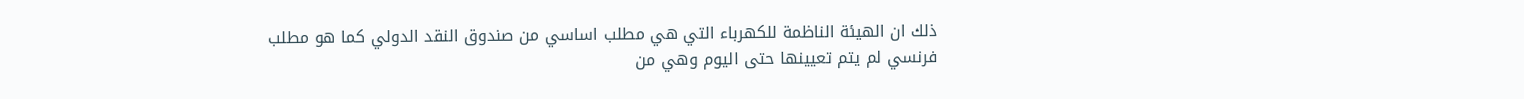ذلك ان الهيئة الناظمة للكهرباء التي هي مطلب اساسي من صندوق النقد الدولي كما هو مطلب فرنسي لم يتم تعيينها حتى اليوم وهي من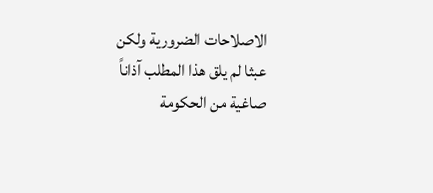الاصلاحات الضرورية ولكن عبثا لم يلق هذا المطلب آذاناً صاغية من الحكومة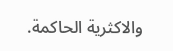والاكثرية الحاكمة.